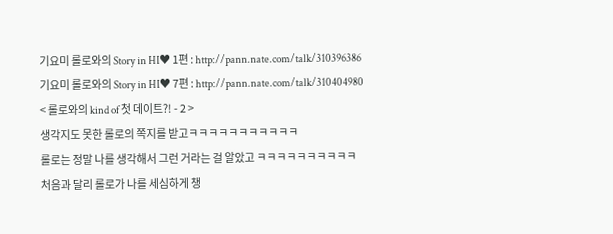기요미 롤로와의 Story in HI♥ 1편 : http://pann.nate.com/talk/310396386
기요미 롤로와의 Story in HI♥ 7편 : http://pann.nate.com/talk/310404980
< 롤로와의 kind of 첫 데이트?! - 2 >
생각지도 못한 롤로의 쪽지를 받고ㅋㅋㅋㅋㅋㅋㅋㅋㅋㅋㅋ
롤로는 정말 나를 생각해서 그런 거라는 걸 알았고 ㅋㅋㅋㅋㅋㅋㅋㅋㅋㅋ
처음과 달리 롤로가 나를 세심하게 챙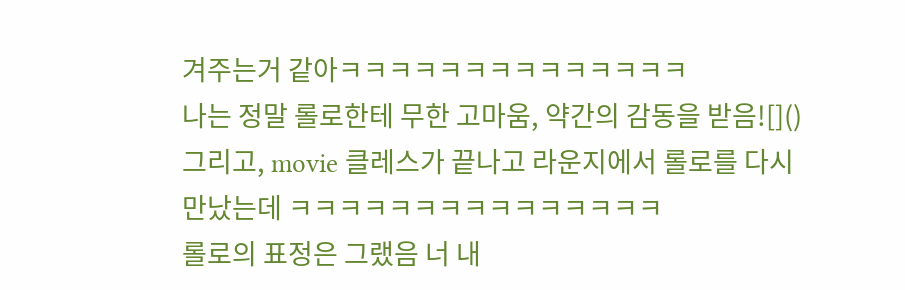겨주는거 같아ㅋㅋㅋㅋㅋㅋㅋㅋㅋㅋㅋㅋㅋㅋ
나는 정말 롤로한테 무한 고마움, 약간의 감동을 받음![]()
그리고, movie 클레스가 끝나고 라운지에서 롤로를 다시 만났는데 ㅋㅋㅋㅋㅋㅋㅋㅋㅋㅋㅋㅋㅋㅋㅋ
롤로의 표정은 그랬음 너 내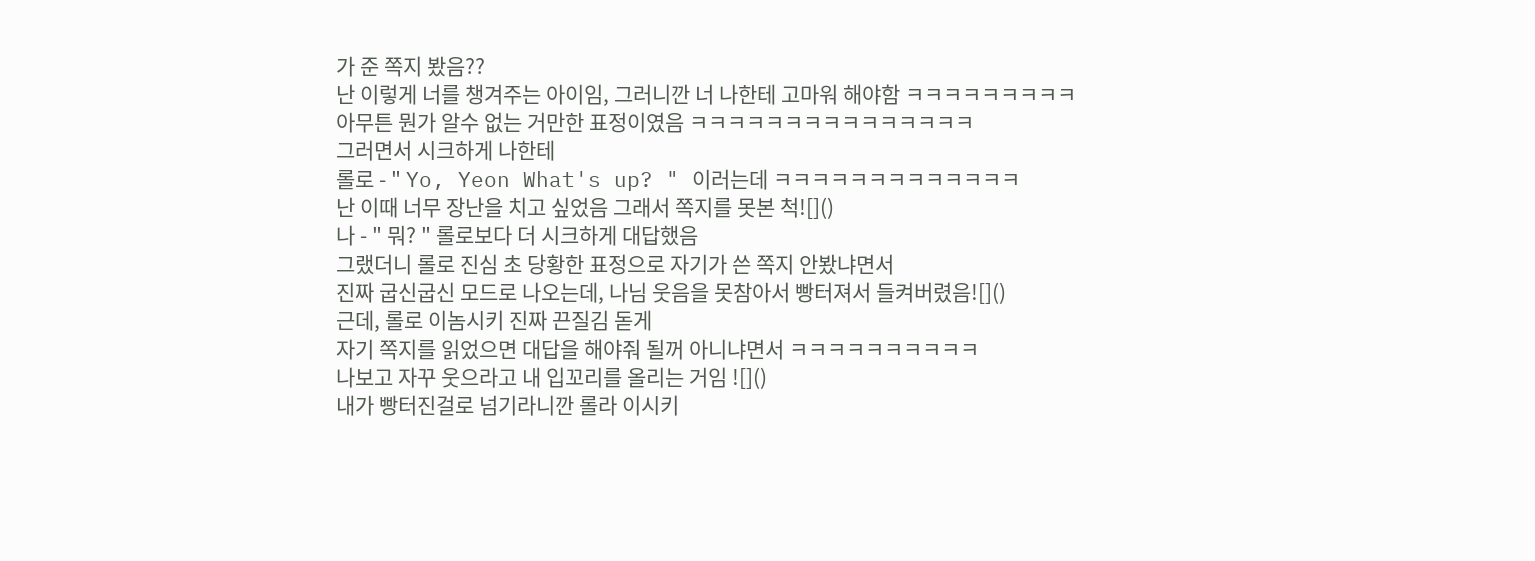가 준 쪽지 봤음??
난 이렇게 너를 챙겨주는 아이임, 그러니깐 너 나한테 고마워 해야함 ㅋㅋㅋㅋㅋㅋㅋㅋㅋ
아무튼 뭔가 알수 없는 거만한 표정이였음 ㅋㅋㅋㅋㅋㅋㅋㅋㅋㅋㅋㅋㅋㅋㅋ
그러면서 시크하게 나한테
롤로 - " Yo, Yeon What's up? " 이러는데 ㅋㅋㅋㅋㅋㅋㅋㅋㅋㅋㅋㅋㅋ
난 이때 너무 장난을 치고 싶었음 그래서 쪽지를 못본 척![]()
나 - " 뭐? " 롤로보다 더 시크하게 대답했음
그랬더니 롤로 진심 초 당황한 표정으로 자기가 쓴 쪽지 안봤냐면서
진짜 굽신굽신 모드로 나오는데, 나님 웃음을 못참아서 빵터져서 들켜버렸음![]()
근데, 롤로 이놈시키 진짜 끈질김 돋게
자기 쪽지를 읽었으면 대답을 해야줘 될꺼 아니냐면서 ㅋㅋㅋㅋㅋㅋㅋㅋㅋㅋ
나보고 자꾸 웃으라고 내 입꼬리를 올리는 거임 ![]()
내가 빵터진걸로 넘기라니깐 롤라 이시키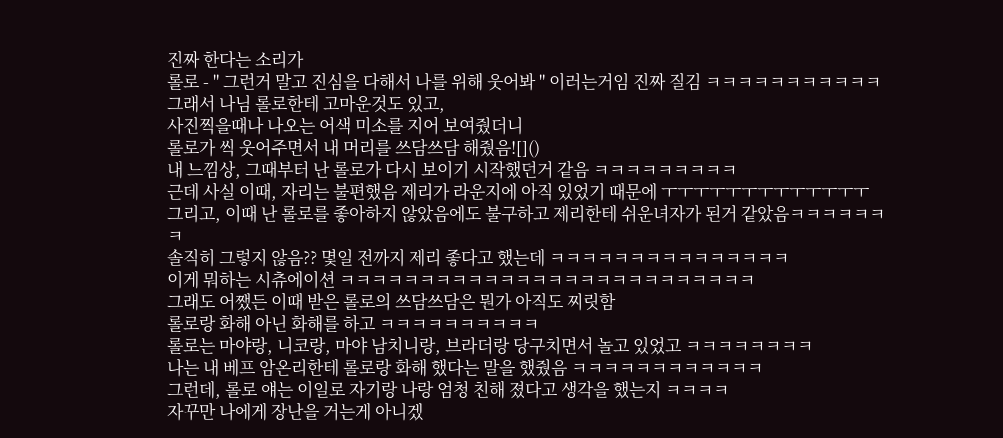진짜 한다는 소리가
롤로 - " 그런거 말고 진심을 다해서 나를 위해 웃어봐 " 이러는거임 진짜 질김 ㅋㅋㅋㅋㅋㅋㅋㅋㅋㅋㅋ
그래서 나님 롤로한테 고마운것도 있고,
사진찍을때나 나오는 어색 미소를 지어 보여줬더니
롤로가 씩 웃어주면서 내 머리를 쓰담쓰담 해줬음![]()
내 느낌상, 그때부터 난 롤로가 다시 보이기 시작했던거 같음 ㅋㅋㅋㅋㅋㅋㅋㅋㅋ
근데 사실 이때, 자리는 불편했음 제리가 라운지에 아직 있었기 때문에 ㅜㅜㅜㅜㅜㅜㅜㅜㅜㅜㅜㅜㅜ
그리고, 이때 난 롤로를 좋아하지 않았음에도 불구하고 제리한테 쉬운녀자가 된거 같았음ㅋㅋㅋㅋㅋㅋㅋ
솔직히 그렇지 않음?? 몇일 전까지 제리 좋다고 했는데 ㅋㅋㅋㅋㅋㅋㅋㅋㅋㅋㅋㅋㅋㅋㅋ
이게 뭐하는 시츄에이션 ㅋㅋㅋㅋㅋㅋㅋㅋㅋㅋㅋㅋㅋㅋㅋㅋㅋㅋㅋㅋㅋㅋㅋㅋㅋㅋ
그래도 어쨌든 이때 받은 롤로의 쓰담쓰담은 뭔가 아직도 찌릿함
롤로랑 화해 아닌 화해를 하고 ㅋㅋㅋㅋㅋㅋㅋㅋㅋㅋ
롤로는 마야랑, 니코랑, 마야 남치니랑, 브라더랑 당구치면서 놀고 있었고 ㅋㅋㅋㅋㅋㅋㅋㅋ
나는 내 베프 암온리한테 롤로랑 화해 했다는 말을 했줬음 ㅋㅋㅋㅋㅋㅋㅋㅋㅋㅋㅋㅋ
그런데, 롤로 얘는 이일로 자기랑 나랑 엄청 친해 졌다고 생각을 했는지 ㅋㅋㅋㅋ
자꾸만 나에게 장난을 거는게 아니겠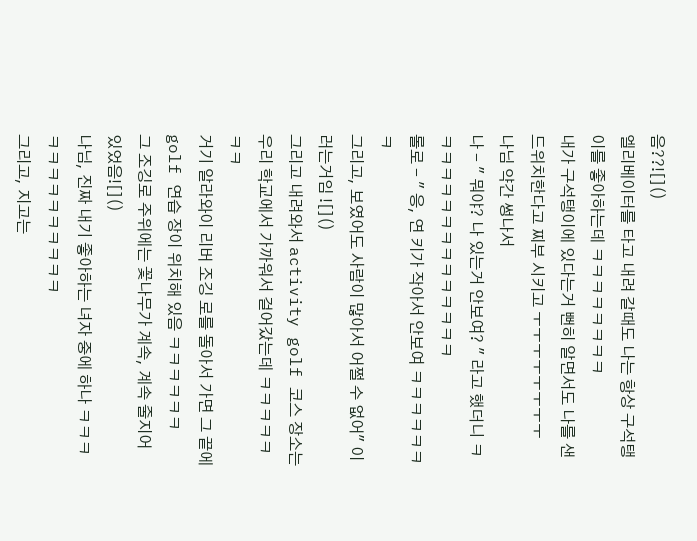음??![]()
엘리베이터를 타고 내려 갈때도 나는 항상 구석탱이를 좋아하는데 ㅋㅋㅋㅋㅋㅋㅋㅋ
내가 구석탱이에 있다는거 뻔히 알면서도 나를 샌드위치한다고 찌부 시키고 ㅜㅜㅜㅜㅜㅜㅜㅜ
나님 약간 썽나서
나 - " 뭐야? 나 있는거 안보여? " 라고 했더니 ㅋㅋㅋㅋㅋㅋㅋㅋㅋㅋㅋㅋㅋㅋㅋ
롤로 - " 응, 연 키가 작아서 안보여 ㅋㅋㅋㅋㅋㅋㅋ
그리고, 보였어도 사람이 많아서 어쩔 수 없어" 이러는거임 ![]()
그리고 내려와서 activity golf 코스 장소는 우리 학교에서 가까워서 걸어갔는데 ㅋㅋㅋㅋㅋㅋㅋ
거기 알라와이 리버 조깅 로를 돌아서 가면 그 끝에 golf 연습 장이 위치해 있음 ㅋㅋㅋㅋㅋㅋ
그 조깅로 주위에는 꽃나무가 계속, 계속 줄지어 있었음![]()
나님, 진짜 내기 좋아하는 녀자 중에 하나 ㅋㅋㅋㅋㅋㅋㅋㅋㅋㅋㅋㅋㅋ
그리고, 지고는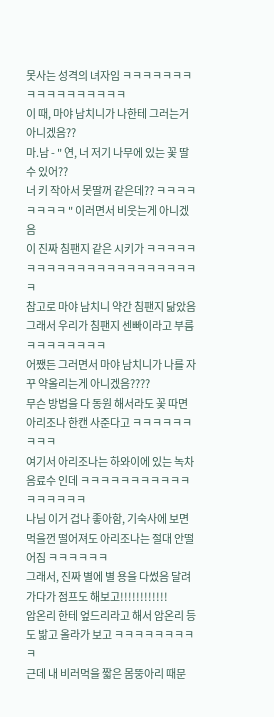못사는 성격의 녀자임 ㅋㅋㅋㅋㅋㅋㅋㅋㅋㅋㅋㅋㅋㅋㅋㅋㅋ
이 때, 마야 남치니가 나한테 그러는거 아니겠음??
마.남 - " 연, 너 저기 나무에 있는 꽃 딸 수 있어??
너 키 작아서 못딸꺼 같은데?? ㅋㅋㅋㅋㅋㅋㅋㅋ " 이러면서 비웃는게 아니겠음
이 진짜 침팬지 같은 시키가 ㅋㅋㅋㅋㅋㅋㅋㅋㅋㅋㅋㅋㅋㅋㅋㅋㅋㅋㅋㅋㅋㅋㅋ
참고로 마야 남치니 약간 침팬지 닮았음 그래서 우리가 침팬지 센빠이라고 부름 ㅋㅋㅋㅋㅋㅋㅋㅋ
어쨌든 그러면서 마야 남치니가 나를 자꾸 약올리는게 아니겠음????
무슨 방법을 다 동원 해서라도 꽃 따면 아리조나 한캔 사준다고 ㅋㅋㅋㅋㅋㅋㅋㅋㅋ
여기서 아리조나는 하와이에 있는 녹차 음료수 인데 ㅋㅋㅋㅋㅋㅋㅋㅋㅋㅋㅋㅋㅋㅋㅋㅋㅋ
나님 이거 겁나 좋아함, 기숙사에 보면 먹을껀 떨어져도 아리조나는 절대 안떨어짐 ㅋㅋㅋㅋㅋㅋ
그래서, 진짜 별에 별 용을 다썼음 달려가다가 점프도 해보고!!!!!!!!!!!!
암온리 한테 엎드리라고 해서 암온리 등도 밞고 올라가 보고 ㅋㅋㅋㅋㅋㅋㅋㅋㅋ
근데 내 비러먹을 짧은 몸뚱아리 때문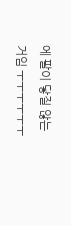에 팔이 닿질 않는거임 ㅜㅜㅜㅜㅜㅜ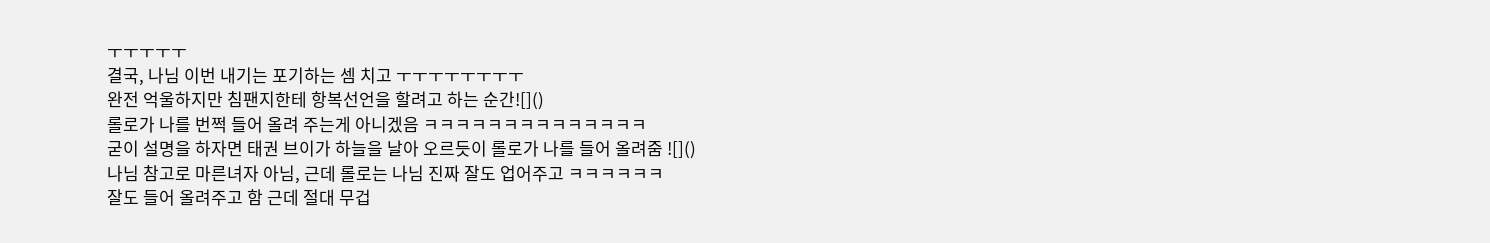ㅜㅜㅜㅜㅜ
결국, 나님 이번 내기는 포기하는 셈 치고 ㅜㅜㅜㅜㅜㅜㅜㅜ
완전 억울하지만 침팬지한테 항복선언을 할려고 하는 순간![]()
롤로가 나를 번쩍 들어 올려 주는게 아니겠음 ㅋㅋㅋㅋㅋㅋㅋㅋㅋㅋㅋㅋㅋㅋ
굳이 설명을 하자면 태권 브이가 하늘을 날아 오르듯이 롤로가 나를 들어 올려줌 ![]()
나님 참고로 마른녀자 아님, 근데 롤로는 나님 진짜 잘도 업어주고 ㅋㅋㅋㅋㅋㅋ
잘도 들어 올려주고 함 근데 절대 무겁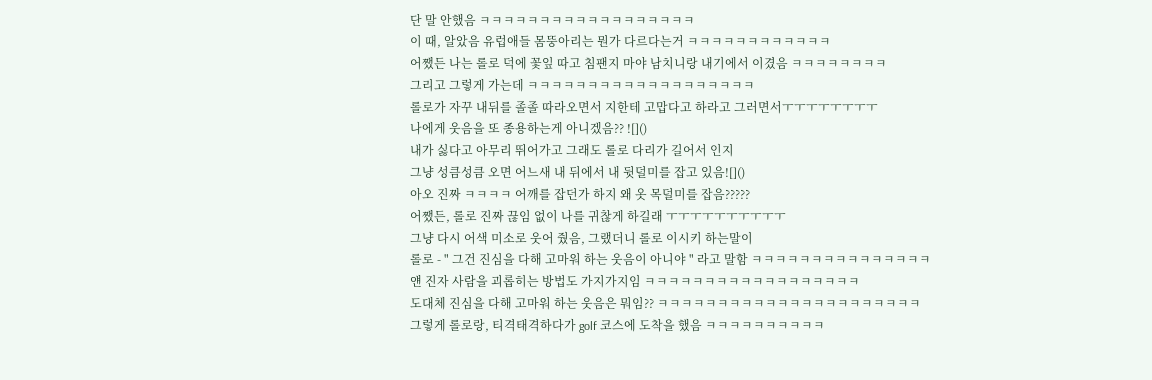단 말 안했음 ㅋㅋㅋㅋㅋㅋㅋㅋㅋㅋㅋㅋㅋㅋㅋㅋㅋㅋ
이 때, 알았음 유럽애들 몸뚱아리는 뭔가 다르다는거 ㅋㅋㅋㅋㅋㅋㅋㅋㅋㅋㅋㅋ
어쨌든 나는 롤로 덕에 꽃잎 따고 침팬지 마야 남치니랑 내기에서 이겼음 ㅋㅋㅋㅋㅋㅋㅋㅋ
그리고 그렇게 가는데 ㅋㅋㅋㅋㅋㅋㅋㅋㅋㅋㅋㅋㅋㅋㅋㅋㅋㅋㅋ
롤로가 자꾸 내뒤를 졸졸 따라오면서 지한테 고맙다고 하라고 그러면서ㅜㅜㅜㅜㅜㅜㅜㅜ
나에게 웃음을 또 종용하는게 아니겠음?? ![]()
내가 싫다고 아무리 뛰어가고 그래도 롤로 다리가 길어서 인지
그냥 성큼성큼 오면 어느새 내 뒤에서 내 뒷덜미를 잡고 있음![]()
아오 진짜 ㅋㅋㅋㅋ 어깨를 잡던가 하지 왜 옷 목덜미를 잡음?????
어쨌든, 롤로 진짜 끊임 없이 나를 귀찮게 하길래 ㅜㅜㅜㅜㅜㅜㅜㅜㅜㅜ
그냥 다시 어색 미소로 웃어 줬음, 그랬더니 롤로 이시키 하는말이
롤로 - " 그건 진심을 다해 고마워 하는 웃음이 아니야 " 라고 말함 ㅋㅋㅋㅋㅋㅋㅋㅋㅋㅋㅋㅋㅋㅋㅋ
얜 진자 사람을 괴롭히는 방법도 가지가지임 ㅋㅋㅋㅋㅋㅋㅋㅋㅋㅋㅋㅋㅋㅋㅋㅋㅋㅋ
도대체 진심을 다해 고마워 하는 웃음은 뭐임?? ㅋㅋㅋㅋㅋㅋㅋㅋㅋㅋㅋㅋㅋㅋㅋㅋㅋㅋㅋㅋㅋㅋ
그렇게 롤로랑, 티격태격하다가 golf 코스에 도착을 했음 ㅋㅋㅋㅋㅋㅋㅋㅋㅋㅋ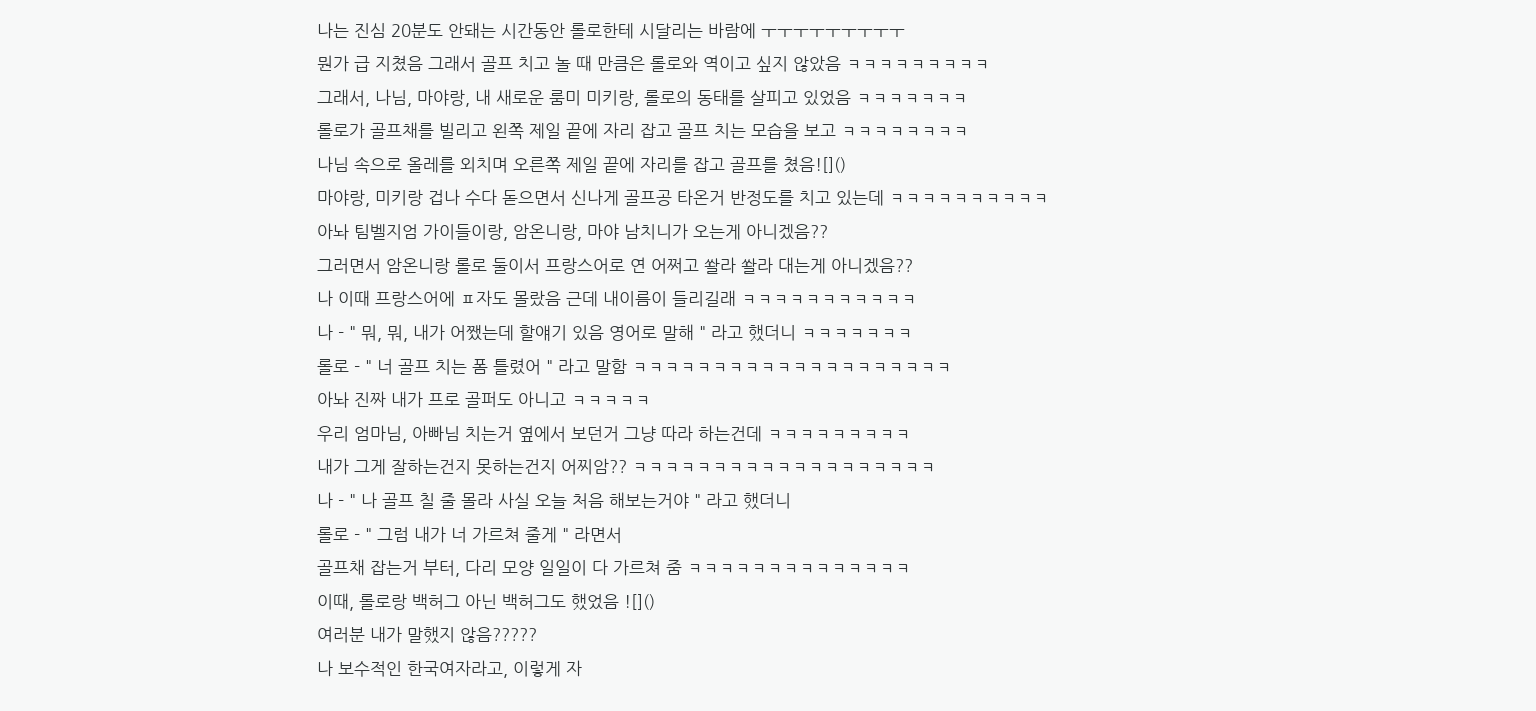나는 진심 20분도 안돼는 시간동안 롤로한테 시달리는 바람에 ㅜㅜㅜㅜㅜㅜㅜㅜㅜ
뭔가 급 지쳤음 그래서 골프 치고 놀 때 만큼은 롤로와 역이고 싶지 않았음 ㅋㅋㅋㅋㅋㅋㅋㅋㅋ
그래서, 나님, 마야랑, 내 새로운 룸미 미키랑, 롤로의 동태를 살피고 있었음 ㅋㅋㅋㅋㅋㅋㅋ
롤로가 골프채를 빌리고 왼쪽 제일 끝에 자리 잡고 골프 치는 모습을 보고 ㅋㅋㅋㅋㅋㅋㅋㅋ
나님 속으로 올레를 외치며 오른쪽 제일 끝에 자리를 잡고 골프를 쳤음![]()
마야랑, 미키랑 겁나 수다 돋으면서 신나게 골프공 타온거 반정도를 치고 있는데 ㅋㅋㅋㅋㅋㅋㅋㅋㅋㅋ
아놔 팀벨지엄 가이들이랑, 암온니랑, 마야 남치니가 오는게 아니겠음??
그러면서 암온니랑 롤로 둘이서 프랑스어로 연 어쩌고 쏼라 쏼라 대는게 아니겠음??
나 이때 프랑스어에 ㅍ자도 몰랐음 근데 내이름이 들리길래 ㅋㅋㅋㅋㅋㅋㅋㅋㅋㅋㅋ
나 - " 뭐, 뭐, 내가 어쨌는데 할얘기 있음 영어로 말해 " 라고 했더니 ㅋㅋㅋㅋㅋㅋㅋ
롤로 - " 너 골프 치는 폼 틀렸어 " 라고 말함 ㅋㅋㅋㅋㅋㅋㅋㅋㅋㅋㅋㅋㅋㅋㅋㅋㅋㅋㅋㅋ
아놔 진짜 내가 프로 골퍼도 아니고 ㅋㅋㅋㅋㅋ
우리 엄마님, 아빠님 치는거 옆에서 보던거 그냥 따라 하는건데 ㅋㅋㅋㅋㅋㅋㅋㅋㅋ
내가 그게 잘하는건지 못하는건지 어찌암?? ㅋㅋㅋㅋㅋㅋㅋㅋㅋㅋㅋㅋㅋㅋㅋㅋㅋㅋㅋ
나 - " 나 골프 칠 줄 몰라 사실 오늘 처음 해보는거야 " 라고 했더니
롤로 - " 그럼 내가 너 가르쳐 줄게 " 라면서
골프채 잡는거 부터, 다리 모양 일일이 다 가르쳐 줌 ㅋㅋㅋㅋㅋㅋㅋㅋㅋㅋㅋㅋㅋㅋ
이때, 롤로랑 백허그 아닌 백허그도 했었음 ![]()
여러분 내가 말했지 않음?????
나 보수적인 한국여자라고, 이렇게 자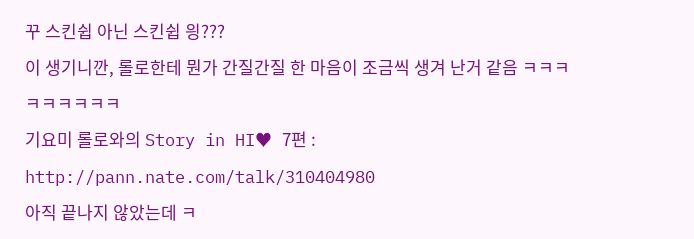꾸 스킨쉽 아닌 스킨쉽 읭???
이 생기니깐, 롤로한테 뭔가 간질간질 한 마음이 조금씩 생겨 난거 같음 ㅋㅋㅋㅋㅋㅋㅋㅋㅋ
기요미 롤로와의 Story in HI♥ 7편 : http://pann.nate.com/talk/310404980
아직 끝나지 않았는데 ㅋ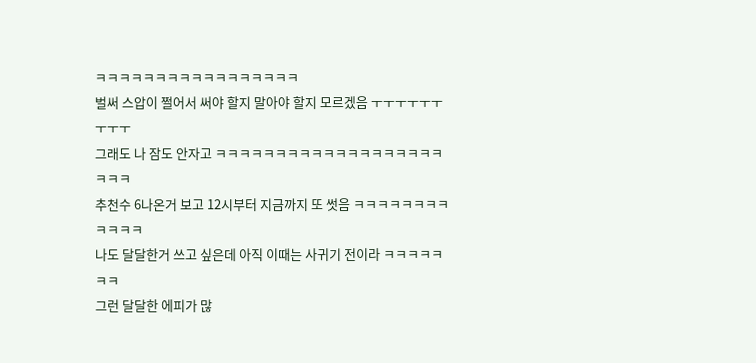ㅋㅋㅋㅋㅋㅋㅋㅋㅋㅋㅋㅋㅋㅋㅋㅋㅋ
벌써 스압이 쩔어서 써야 할지 말아야 할지 모르겠음 ㅜㅜㅜㅜㅜㅜㅜㅜㅜ
그래도 나 잠도 안자고 ㅋㅋㅋㅋㅋㅋㅋㅋㅋㅋㅋㅋㅋㅋㅋㅋㅋㅋㅋㅋㅋㅋ
추천수 6나온거 보고 12시부터 지금까지 또 썻음 ㅋㅋㅋㅋㅋㅋㅋㅋㅋㅋㅋㅋ
나도 달달한거 쓰고 싶은데 아직 이때는 사귀기 전이라 ㅋㅋㅋㅋㅋㅋㅋ
그런 달달한 에피가 많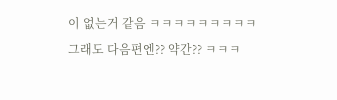이 없는거 같음 ㅋㅋㅋㅋㅋㅋㅋㅋㅋ
그래도 다음편엔?? 약간?? ㅋㅋㅋ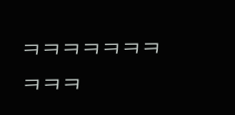ㅋㅋㅋㅋㅋㅋㅋㅋㅋㅋ